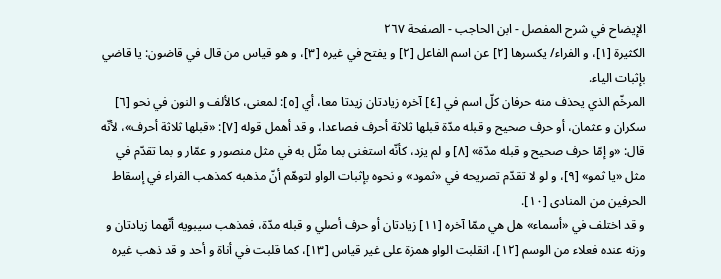الإيضاح في شرح المفصل - ابن الحاجب - الصفحة ٢٦٧
الكثيرة [١]، و الفراء/ يكسرها [٢] عن اسم الفاعل [٢] و يفتح في غيره [٣]، و هو قياس من قال في قاضون: يا قاضي بإثبات الياء.
المرخّم الذي يحذف منه حرفان كلّ اسم في [٤] آخره زيادتان زيدتا معا، أي [٥]: لمعنى، كالألف و النون في نحو [٦] سكران و عثمان، أو حرف صحيح و قبله مدّة قبلها ثلاثة أحرف فصاعدا، و قد أهمل قوله [٧]: «قبلها ثلاثة أحرف»، لأنّه قال: «و إمّا حرف صحيح و قبله مدّة» [٨] و لم يزد، كأنّه استغنى بما مثّل به في مثل منصور و عمّار و بما تقدّم في مثل «يا ثمو» [٩]، و لو لا تقدّم تصريحه في «ثمود» و نحوه بإثبات الواو لتوهّم أنّ مذهبه كمذهب الفراء في إسقاط الحرفين من المنادى [١٠].
و قد اختلف في «أسماء» هل هي ممّا آخره [١١] زيادتان أو حرف أصلي و قبله مدّة، فمذهب سيبويه أنّهما زيادتان و وزنه عنده فعلاء من الوسم [١٢]، انقلبت الواو همزة على غير قياس [١٣]، كما قلبت في أناة و أحد و قد ذهب غيره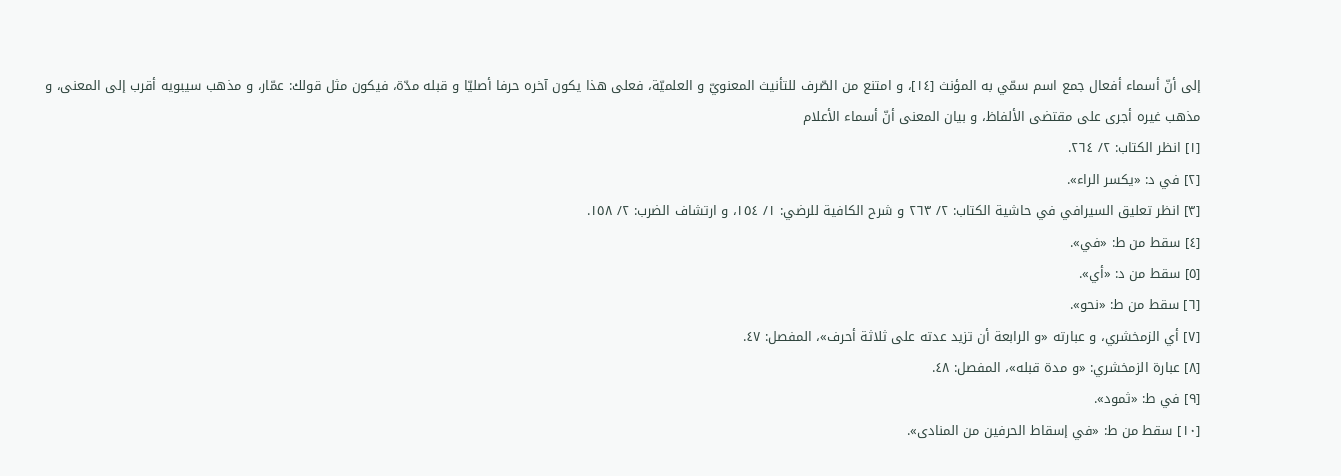إلى أنّ أسماء أفعال جمع اسم سمّي به المؤنث [١٤]، و امتنع من الصّرف للتأنيث المعنويّ و العلميّة، فعلى هذا يكون آخره حرفا أصليّا و قبله مدّة، فيكون مثل قولك: عمّار، و مذهب سيبويه أقرب إلى المعنى، و مذهب غيره أجرى على مقتضى الألفاظ، و بيان المعنى أنّ أسماء الأعلام
[١] انظر الكتاب: ٢/ ٢٦٤.
[٢] في د: «يكسر الراء».
[٣] انظر تعليق السيرافي في حاشية الكتاب: ٢/ ٢٦٣ و شرح الكافية للرضي: ١/ ١٥٤، و ارتشاف الضرب: ٢/ ١٥٨.
[٤] سقط من ط: «في».
[٥] سقط من د: «أي».
[٦] سقط من ط: «نحو».
[٧] أي الزمخشري، و عبارته «و الرابعة أن تزيد عدته على ثلاثة أحرف»، المفصل: ٤٧.
[٨] عبارة الزمخشري: «و مدة قبله»، المفصل: ٤٨.
[٩] في ط: «ثمود».
[١٠] سقط من ط: «في إسقاط الحرفين من المنادى».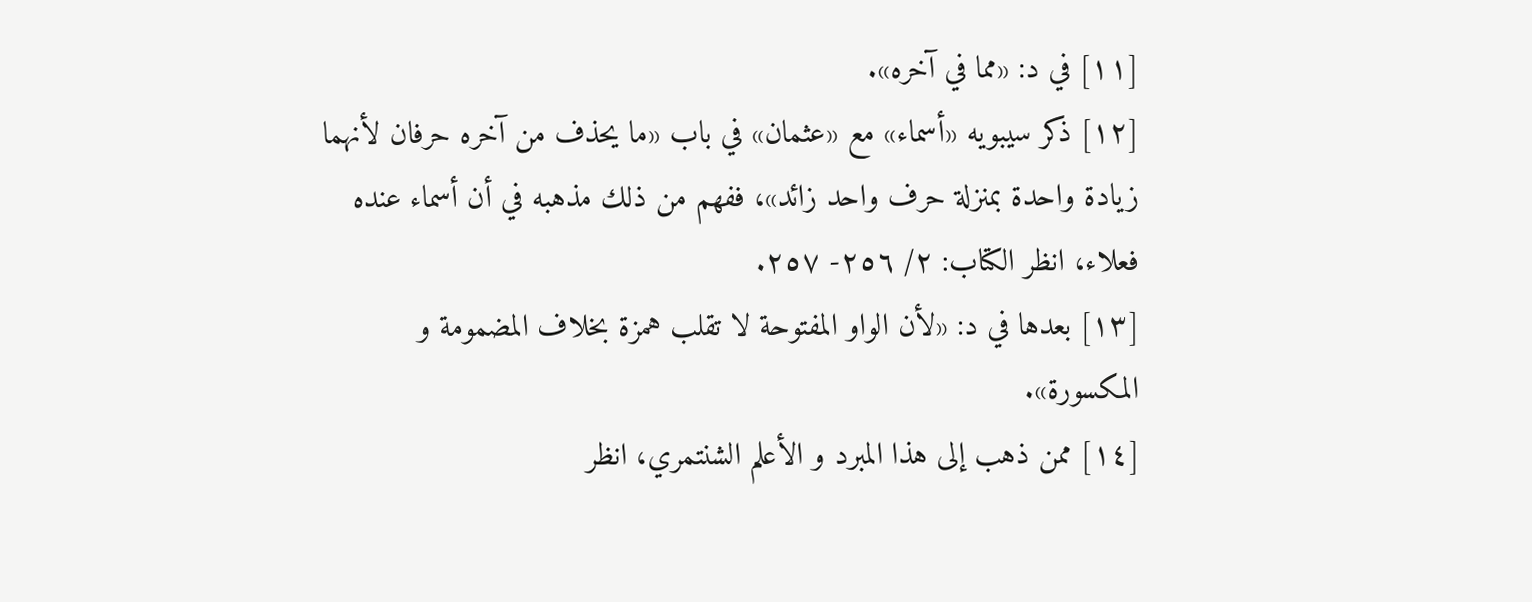[١١] في د: «مما في آخره».
[١٢] ذكر سيبويه «أسماء» مع «عثمان» في باب «ما يحذف من آخره حرفان لأنهما زيادة واحدة بمنزلة حرف واحد زائد»، ففهم من ذلك مذهبه في أن أسماء عنده فعلاء، انظر الكتاب: ٢/ ٢٥٦- ٢٥٧.
[١٣] بعدها في د: «لأن الواو المفتوحة لا تقلب همزة بخلاف المضمومة و المكسورة».
[١٤] ممن ذهب إلى هذا المبرد و الأعلم الشنتمري، انظر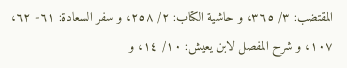المقتضب: ٣/ ٣٦٥، و حاشية الكتاب: ٢/ ٢٥٨، و سفر السعادة: ٦١- ٦٢، ١٠٧، و شرح المفصل لابن يعيش: ١٠/ ١٤، و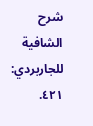شرح الشافية للجاربردي: ٤٢١.